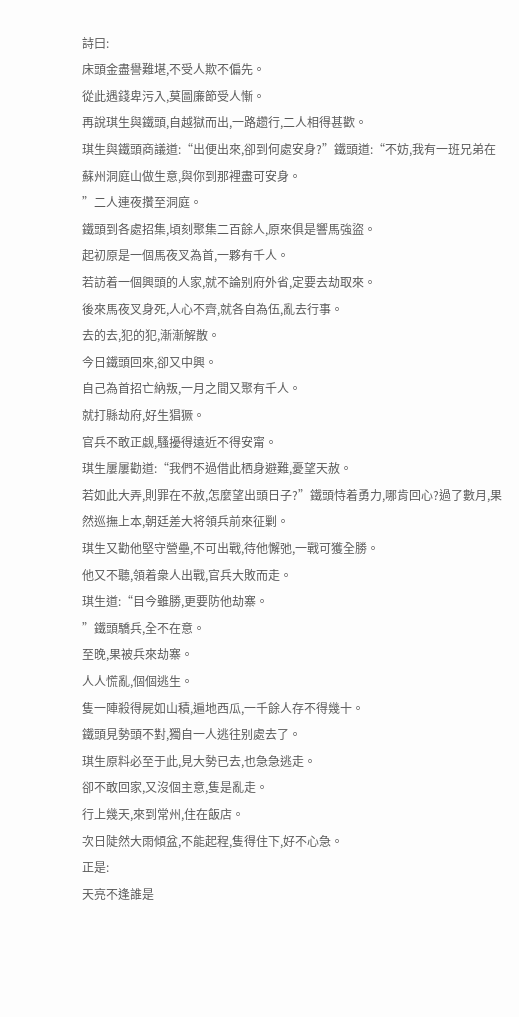詩曰:
床頭金盡譽難堪,不受人欺不偏先。
從此遇錢卑污入,莫圖廉節受人慚。
再說琪生與鐵頭,自越獄而出,一路趱行,二人相得甚歡。
琪生與鐵頭商議道:“出便出來,卻到何處安身?”鐵頭道:“不妨,我有一班兄弟在蘇州洞庭山做生意,與你到那裡盡可安身。
”二人連夜攢至洞庭。
鐵頭到各處招集,頃刻聚集二百餘人,原來俱是響馬強盜。
起初原是一個馬夜叉為首,一夥有千人。
若訪着一個興頭的人家,就不論别府外省,定要去劫取來。
後來馬夜叉身死,人心不齊,就各自為伍,亂去行事。
去的去,犯的犯,漸漸解散。
今日鐵頭回來,卻又中興。
自己為首招亡納叛,一月之間又聚有千人。
就打縣劫府,好生猖獗。
官兵不敢正觑,騷擾得遠近不得安甯。
琪生屢屢勸道:“我們不過借此栖身避難,憂望天赦。
若如此大弄,則罪在不赦,怎麼望出頭日子?”鐵頭恃着勇力,哪肯回心?過了數月,果然巡撫上本,朝廷差大将領兵前來征剿。
琪生又勸他堅守營壘,不可出戰,待他懈弛,一戰可獲全勝。
他又不聽,領着衆人出戰,官兵大敗而走。
琪生道:“目今雖勝,更要防他劫寨。
”鐵頭驕兵,全不在意。
至晚,果被兵來劫寨。
人人慌亂,個個逃生。
隻一陣殺得屍如山積,遍地西瓜,一千餘人存不得幾十。
鐵頭見勢頭不對,獨自一人逃往别處去了。
琪生原料必至于此,見大勢已去,也急急逃走。
卻不敢回家,又沒個主意,隻是亂走。
行上幾天,來到常州,住在飯店。
次日陡然大雨傾盆,不能起程,隻得住下,好不心急。
正是:
天亮不逢誰是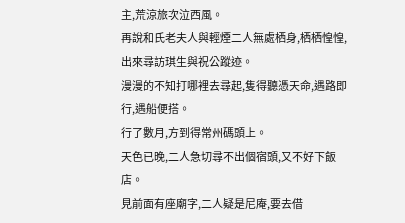主,荒涼旅次泣西風。
再說和氏老夫人與輕煙二人無處栖身,栖栖惶惶,出來尋訪琪生與祝公蹤迹。
漫漫的不知打哪裡去尋起,隻得聽憑天命,遇路即行,遇船便搭。
行了數月,方到得常州碼頭上。
天色已晚,二人急切尋不出個宿頭,又不好下飯店。
見前面有座廟字,二人疑是尼庵,要去借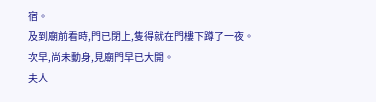宿。
及到廟前看時,門已閉上,隻得就在門樓下蹲了一夜。
次早,尚未動身,見廟門早已大開。
夫人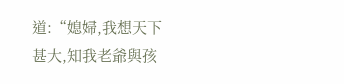道:“媳婦,我想天下甚大,知我老爺與孩